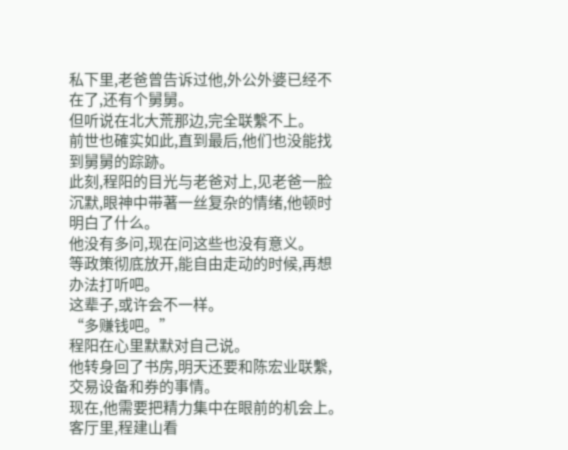私下里,老爸曾告诉过他,外公外婆已经不在了,还有个舅舅。
但听说在北大荒那边,完全联繫不上。
前世也確实如此,直到最后,他们也没能找到舅舅的踪跡。
此刻,程阳的目光与老爸对上,见老爸一脸沉默,眼神中带著一丝复杂的情绪,他顿时明白了什么。
他没有多问,现在问这些也没有意义。
等政策彻底放开,能自由走动的时候,再想办法打听吧。
这辈子,或许会不一样。
“多赚钱吧。”
程阳在心里默默对自己说。
他转身回了书房,明天还要和陈宏业联繫,交易设备和券的事情。
现在,他需要把精力集中在眼前的机会上。
客厅里,程建山看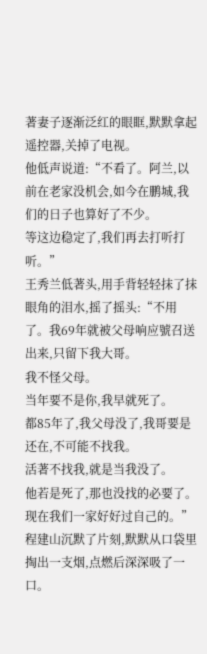著妻子逐渐泛红的眼眶,默默拿起遥控器,关掉了电视。
他低声说道:“不看了。阿兰,以前在老家没机会,如今在鹏城,我们的日子也算好了不少。
等这边稳定了,我们再去打听打听。”
王秀兰低著头,用手背轻轻抹了抹眼角的泪水,摇了摇头:“不用了。我69年就被父母响应號召送出来,只留下我大哥。
我不怪父母。
当年要不是你,我早就死了。
都85年了,我父母没了,我哥要是还在,不可能不找我。
活著不找我,就是当我没了。
他若是死了,那也没找的必要了。现在我们一家好好过自己的。”
程建山沉默了片刻,默默从口袋里掏出一支烟,点燃后深深吸了一口。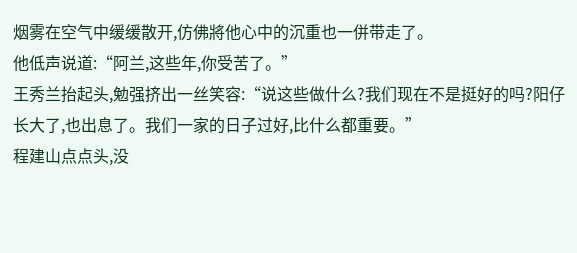烟雾在空气中缓缓散开,仿佛將他心中的沉重也一併带走了。
他低声说道:“阿兰,这些年,你受苦了。”
王秀兰抬起头,勉强挤出一丝笑容:“说这些做什么?我们现在不是挺好的吗?阳仔长大了,也出息了。我们一家的日子过好,比什么都重要。”
程建山点点头,没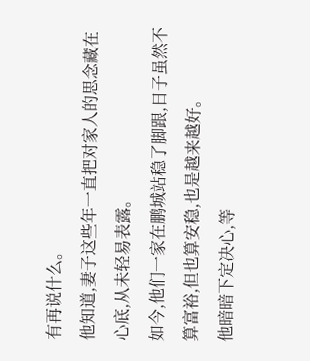有再说什么。
他知道,妻子这些年一直把对家人的思念藏在心底,从未轻易表露。
如今,他们一家在鹏城站稳了脚跟,日子虽然不算富裕,但也算安稳,也是越来越好。
他暗暗下定决心,等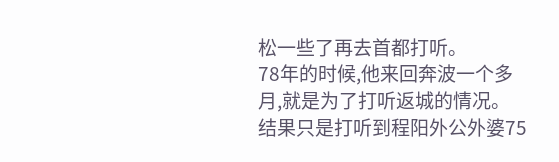松一些了再去首都打听。
78年的时候,他来回奔波一个多月,就是为了打听返城的情况。
结果只是打听到程阳外公外婆75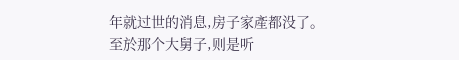年就过世的消息,房子家產都没了。
至於那个大舅子,则是听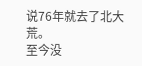说76年就去了北大荒。
至今没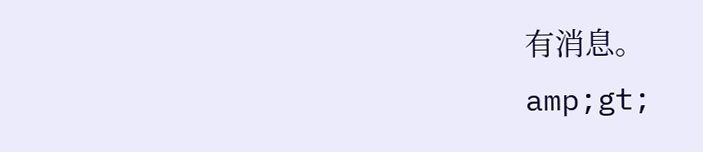有消息。
amp;gt;